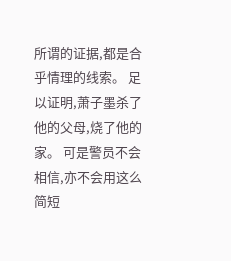所谓的证据,都是合乎情理的线索。 足以证明,萧子墨杀了他的父母,烧了他的家。 可是警员不会相信,亦不会用这么简短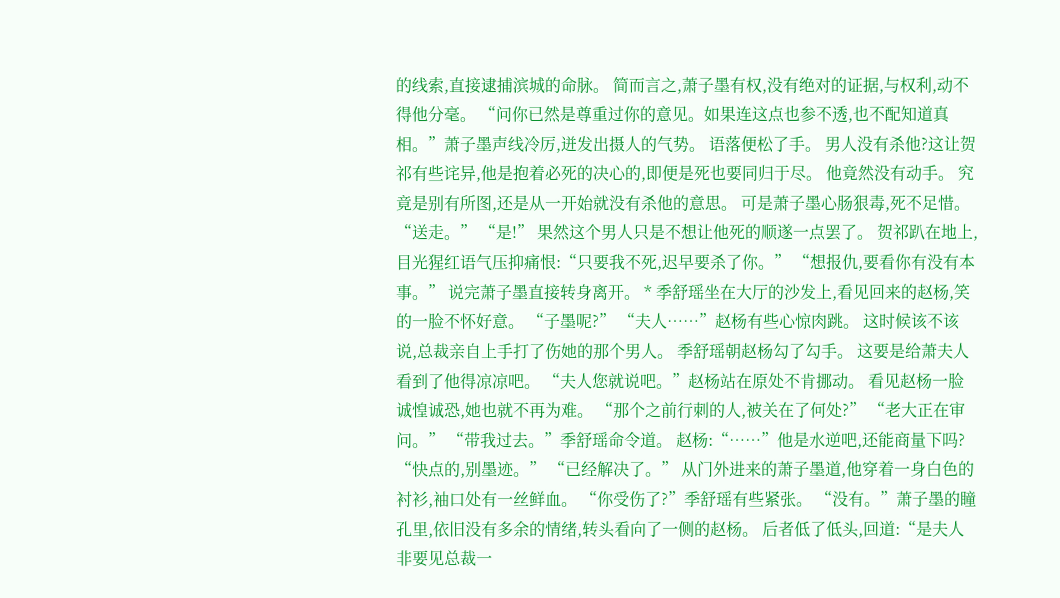的线索,直接逮捕滨城的命脉。 简而言之,萧子墨有权,没有绝对的证据,与权利,动不得他分毫。 “问你已然是尊重过你的意见。如果连这点也参不透,也不配知道真相。”萧子墨声线冷厉,迸发出摄人的气势。 语落便松了手。 男人没有杀他?这让贺祁有些诧异,他是抱着必死的决心的,即便是死也要同归于尽。 他竟然没有动手。 究竟是别有所图,还是从一开始就没有杀他的意思。 可是萧子墨心肠狠毒,死不足惜。 “送走。” “是!” 果然这个男人只是不想让他死的顺遂一点罢了。 贺祁趴在地上,目光猩红语气压抑痛恨:“只要我不死,迟早要杀了你。” “想报仇,要看你有没有本事。” 说完萧子墨直接转身离开。 * 季舒瑶坐在大厅的沙发上,看见回来的赵杨,笑的一脸不怀好意。 “子墨呢?” “夫人……”赵杨有些心惊肉跳。 这时候该不该说,总裁亲自上手打了伤她的那个男人。 季舒瑶朝赵杨勾了勾手。 这要是给萧夫人看到了他得凉凉吧。 “夫人您就说吧。”赵杨站在原处不肯挪动。 看见赵杨一脸诚惶诚恐,她也就不再为难。 “那个之前行刺的人,被关在了何处?” “老大正在审问。” “带我过去。”季舒瑶命令道。 赵杨:“……”他是水逆吧,还能商量下吗? “快点的,别墨迹。” “已经解决了。” 从门外进来的萧子墨道,他穿着一身白色的衬衫,袖口处有一丝鲜血。 “你受伤了?”季舒瑶有些紧张。 “没有。”萧子墨的瞳孔里,依旧没有多余的情绪,转头看向了一侧的赵杨。 后者低了低头,回道:“是夫人非要见总裁一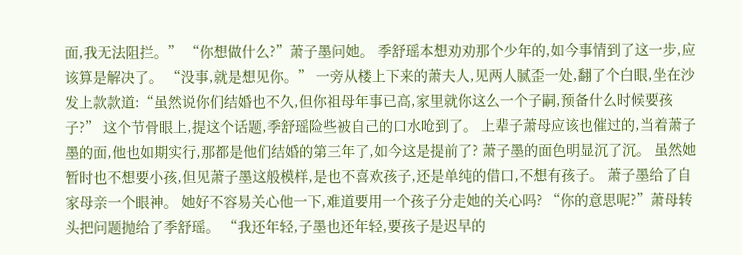面,我无法阻拦。” “你想做什么?”萧子墨问她。 季舒瑶本想劝劝那个少年的,如今事情到了这一步,应该算是解决了。 “没事,就是想见你。” 一旁从楼上下来的萧夫人,见两人腻歪一处,翻了个白眼,坐在沙发上款款道:“虽然说你们结婚也不久,但你祖母年事已高,家里就你这么一个子嗣,预备什么时候要孩子?” 这个节骨眼上,提这个话题,季舒瑶险些被自己的口水呛到了。 上辈子萧母应该也催过的,当着萧子墨的面,他也如期实行,那都是他们结婚的第三年了,如今这是提前了? 萧子墨的面色明显沉了沉。 虽然她暂时也不想要小孩,但见萧子墨这般模样,是也不喜欢孩子,还是单纯的借口,不想有孩子。 萧子墨给了自家母亲一个眼神。 她好不容易关心他一下,难道要用一个孩子分走她的关心吗? “你的意思呢?”萧母转头把问题抛给了季舒瑶。 “我还年轻,子墨也还年轻,要孩子是迟早的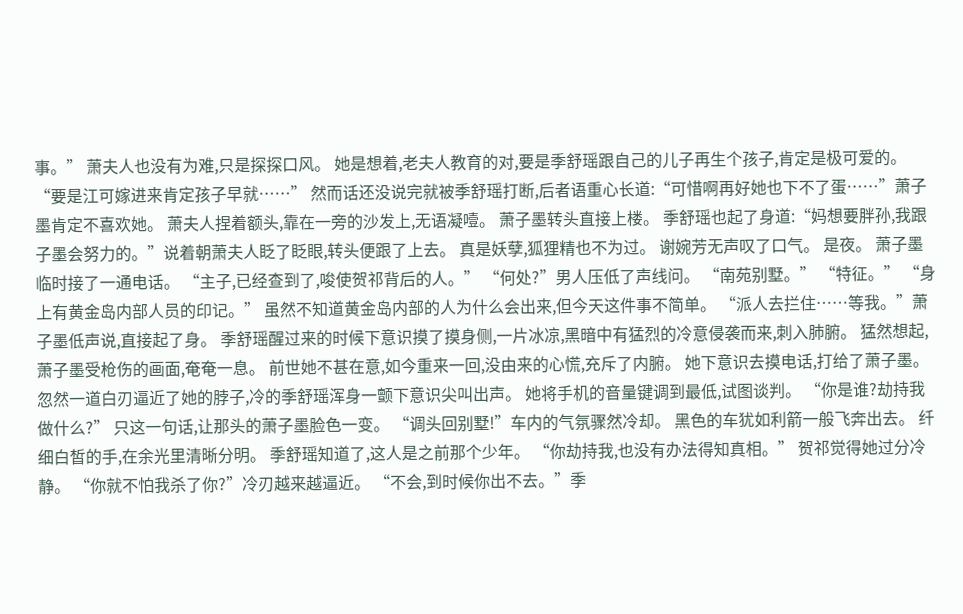事。” 萧夫人也没有为难,只是探探口风。 她是想着,老夫人教育的对,要是季舒瑶跟自己的儿子再生个孩子,肯定是极可爱的。 “要是江可嫁进来肯定孩子早就……” 然而话还没说完就被季舒瑶打断,后者语重心长道:“可惜啊再好她也下不了蛋……”萧子墨肯定不喜欢她。 萧夫人捏着额头,靠在一旁的沙发上,无语凝噎。 萧子墨转头直接上楼。 季舒瑶也起了身道:“妈想要胖孙,我跟子墨会努力的。”说着朝萧夫人眨了眨眼,转头便跟了上去。 真是妖孽,狐狸精也不为过。 谢婉芳无声叹了口气。 是夜。 萧子墨临时接了一通电话。 “主子,已经查到了,唆使贺祁背后的人。” “何处?”男人压低了声线问。 “南苑别墅。” “特征。” “身上有黄金岛内部人员的印记。” 虽然不知道黄金岛内部的人为什么会出来,但今天这件事不简单。 “派人去拦住……等我。”萧子墨低声说,直接起了身。 季舒瑶醒过来的时候下意识摸了摸身侧,一片冰凉,黑暗中有猛烈的冷意侵袭而来,刺入肺腑。 猛然想起,萧子墨受枪伤的画面,奄奄一息。 前世她不甚在意,如今重来一回,没由来的心慌,充斥了内腑。 她下意识去摸电话,打给了萧子墨。 忽然一道白刃逼近了她的脖子,冷的季舒瑶浑身一颤下意识尖叫出声。 她将手机的音量键调到最低,试图谈判。 “你是谁?劫持我做什么?” 只这一句话,让那头的萧子墨脸色一变。 “调头回别墅!”车内的气氛骤然冷却。 黑色的车犹如利箭一般飞奔出去。 纤细白皙的手,在余光里清晰分明。 季舒瑶知道了,这人是之前那个少年。 “你劫持我,也没有办法得知真相。” 贺祁觉得她过分冷静。 “你就不怕我杀了你?”冷刃越来越逼近。 “不会,到时候你出不去。”季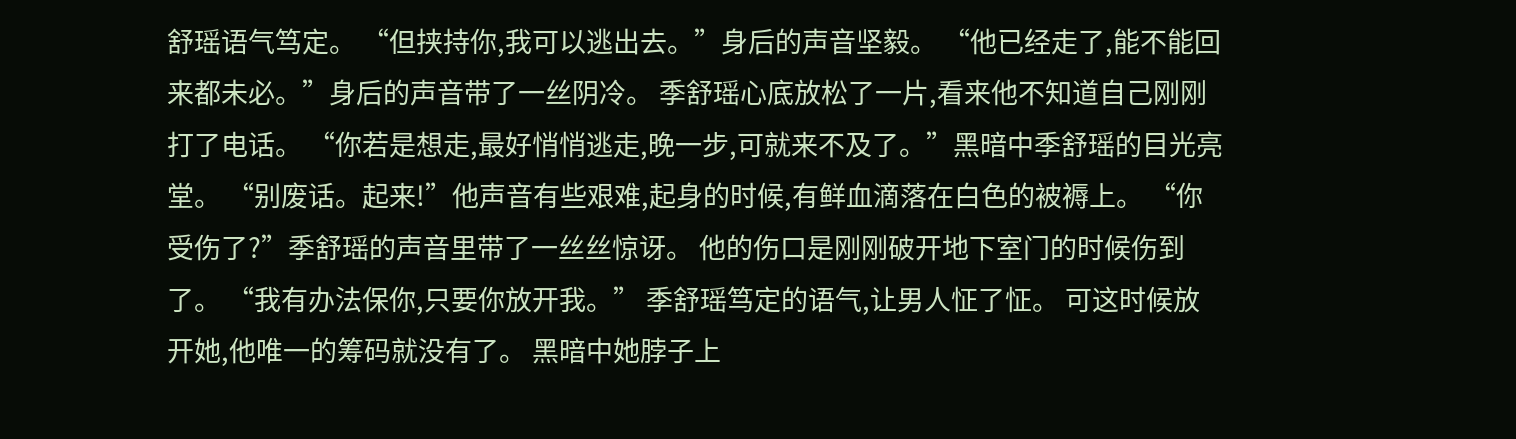舒瑶语气笃定。 “但挟持你,我可以逃出去。”身后的声音坚毅。 “他已经走了,能不能回来都未必。”身后的声音带了一丝阴冷。 季舒瑶心底放松了一片,看来他不知道自己刚刚打了电话。 “你若是想走,最好悄悄逃走,晚一步,可就来不及了。”黑暗中季舒瑶的目光亮堂。 “别废话。起来!”他声音有些艰难,起身的时候,有鲜血滴落在白色的被褥上。 “你受伤了?”季舒瑶的声音里带了一丝丝惊讶。 他的伤口是刚刚破开地下室门的时候伤到了。 “我有办法保你,只要你放开我。” 季舒瑶笃定的语气,让男人怔了怔。 可这时候放开她,他唯一的筹码就没有了。 黑暗中她脖子上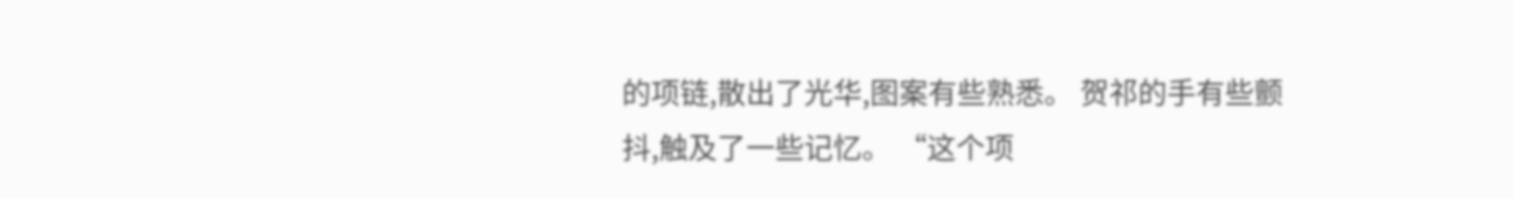的项链,散出了光华,图案有些熟悉。 贺祁的手有些颤抖,触及了一些记忆。 “这个项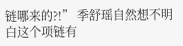链哪来的?!” 季舒瑶自然想不明白这个项链有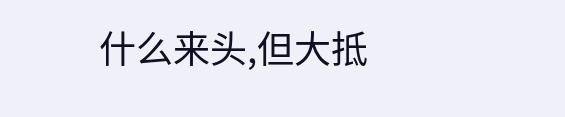什么来头,但大抵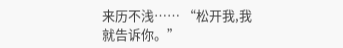来历不浅…… “松开我,我就告诉你。”